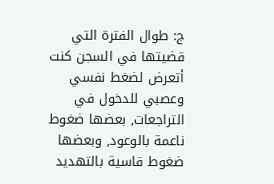ج: طوال الفترة التي قضيتها في السجن كنت أتعرض لضغط نفسي وعصبي للدخول في التراجعات, بعضها ضغوط ناعمة بالوعود, وبعضها ضغوط قاسية بالتهديد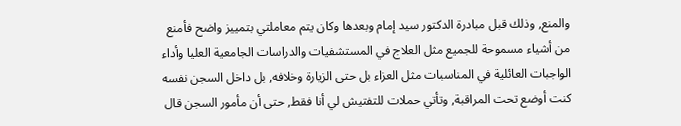والمنع, وذلك قبل مبادرة الدكتور سيد إمام وبعدها وكان يتم معاملتي بتمييز واضح فأمنع من أشياء مسموحة للجميع مثل العلاج في المستشفيات والدراسات الجامعية العليا وأداء الواجبات العائلية في المناسبات مثل العزاء بل حتى الزيارة وخلافه, بل داخل السجن نفسه كنت أوضع تحت المراقبة, وتأتي حملات للتفتيش لي أنا فقط, حتى أن مأمور السجن قال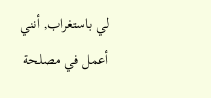لي باستغراب, أنني أعمل في مصلحة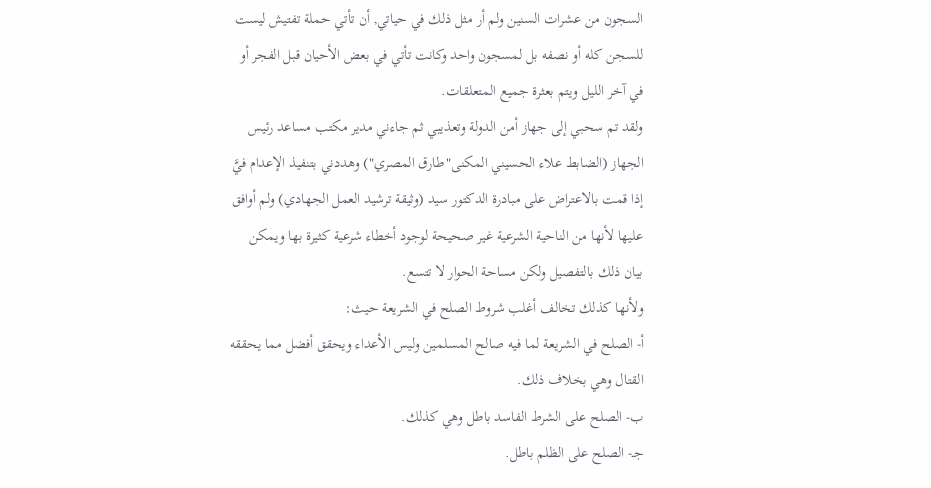السجون من عشرات السنين ولم أر مثل ذلك في حياتي, أن تأتي حملة تفتيش ليست للسجن كله أو نصفه بل لمسجون واحد وكانت تأتي في بعض الأحيان قبل الفجر أو في آخر الليل ويتم بعثرة جميع المتعلقات.
ولقد تم سحبي إلى جهاز أمن الدولة وتعذيبي ثم جاءني مدير مكتب مساعد رئيس الجهاز (الضابط علاء الحسيني المكنى"طارق المصري") وهددني بتنفيذ الإعدام فيَّ إذا قمت بالاعتراض على مبادرة الدكتور سيد (وثيقة ترشيد العمل الجهادي) ولم أوافق عليها لأنها من الناحية الشرعية غير صحيحة لوجود أخطاء شرعية كثيرة بها ويمكن بيان ذلك بالتفصيل ولكن مساحة الحوار لا تتسع.
ولأنها كذلك تخالف أغلب شروط الصلح في الشريعة حيث:
أ- الصلح في الشريعة لما فيه صالح المسلمين وليس الأعداء ويحقق أفضل مما يحققه القتال وهي بخلاف ذلك.
ب- الصلح على الشرط الفاسد باطل وهي كذلك.
جـ- الصلح على الظلم باطل.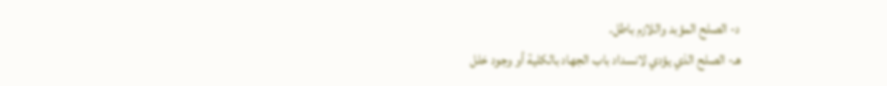د- الصلح المؤبد واللازم باطل.
هـ- الصلح الذي يؤدي لانسداد باب الجهاد بالكلية أو وجود خلل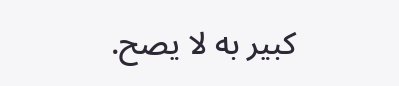كبير به لا يصح.